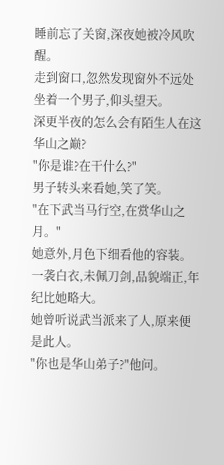睡前忘了关窗,深夜她被冷风吹醒。
走到窗口,忽然发现窗外不远处坐着一个男子,仰头望天。
深更半夜的怎么会有陌生人在这华山之巅?
"你是谁?在干什么?"
男子转头来看她,笑了笑。
"在下武当马行空,在赏华山之月。"
她意外,月色下细看他的容装。
一袭白衣,未佩刀剑,品貌端正,年纪比她略大。
她曾听说武当派来了人,原来便是此人。
"你也是华山弟子?"他问。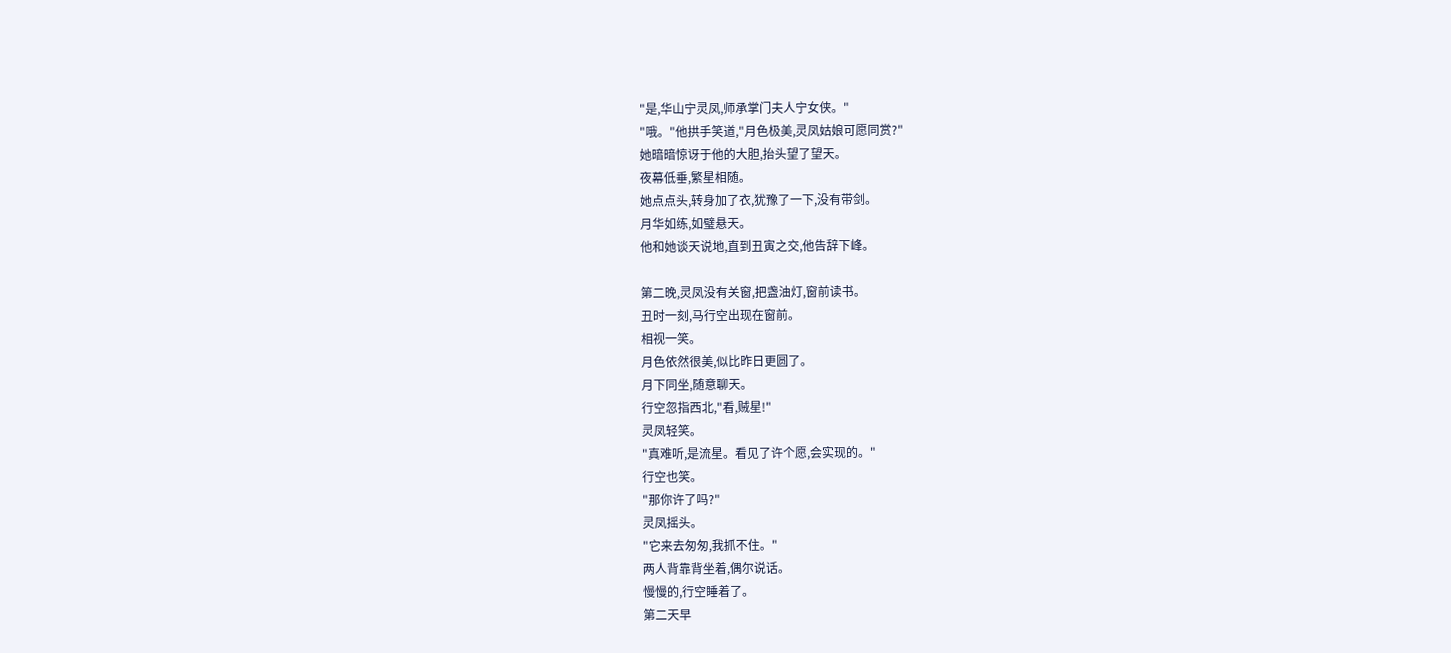"是,华山宁灵凤,师承掌门夫人宁女侠。"
"哦。"他拱手笑道,"月色极美,灵凤姑娘可愿同赏?"
她暗暗惊讶于他的大胆,抬头望了望天。
夜幕低垂,繁星相随。
她点点头,转身加了衣,犹豫了一下,没有带剑。
月华如练,如璧悬天。
他和她谈天说地,直到丑寅之交,他告辞下峰。

第二晚,灵凤没有关窗,把盏油灯,窗前读书。
丑时一刻,马行空出现在窗前。
相视一笑。
月色依然很美,似比昨日更圆了。
月下同坐,随意聊天。
行空忽指西北,"看,贼星!"
灵凤轻笑。
"真难听,是流星。看见了许个愿,会实现的。"
行空也笑。
"那你许了吗?"
灵凤摇头。
"它来去匆匆,我抓不住。"
两人背靠背坐着,偶尔说话。
慢慢的,行空睡着了。
第二天早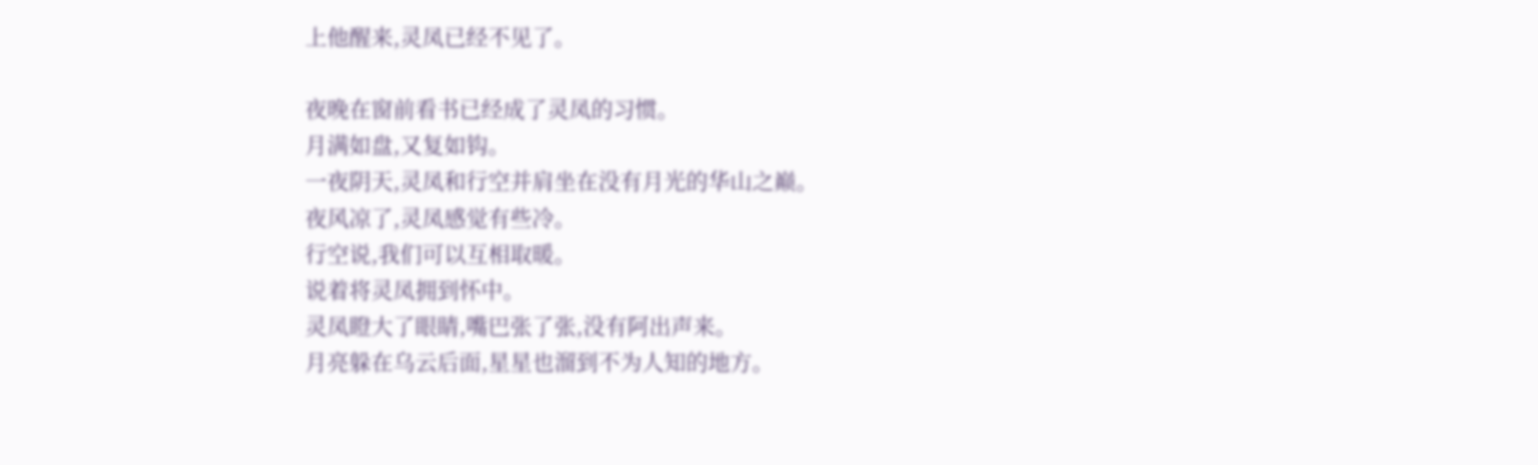上他醒来,灵凤已经不见了。

夜晚在窗前看书已经成了灵凤的习惯。
月满如盘,又复如钩。
一夜阴天,灵凤和行空并肩坐在没有月光的华山之巅。
夜风凉了,灵凤感觉有些冷。
行空说,我们可以互相取暖。
说着将灵凤拥到怀中。
灵凤瞪大了眼睛,嘴巴张了张,没有阿出声来。
月亮躲在乌云后面,星星也溜到不为人知的地方。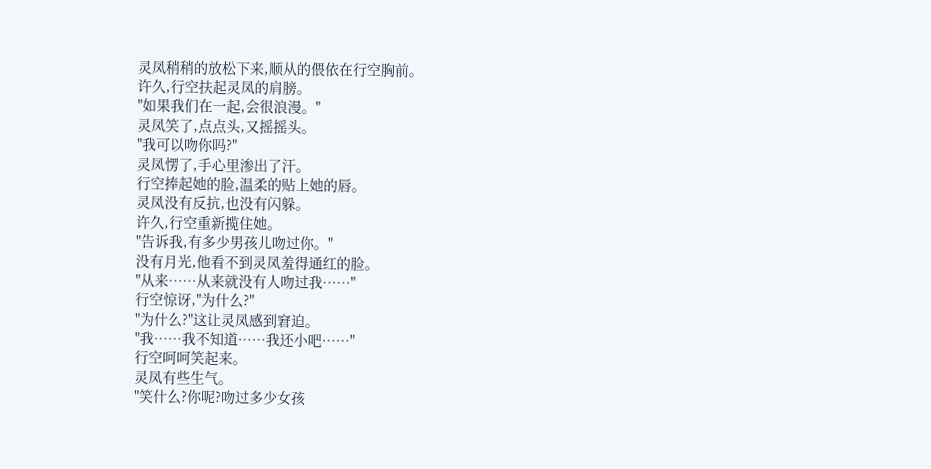灵凤稍稍的放松下来,顺从的偎依在行空胸前。
许久,行空扶起灵凤的肩膀。
"如果我们在一起,会很浪漫。"
灵凤笑了,点点头,又摇摇头。
"我可以吻你吗?"
灵凤愣了,手心里渗出了汗。
行空捧起她的脸,温柔的贴上她的唇。
灵凤没有反抗,也没有闪躲。
许久,行空重新揽住她。
"告诉我,有多少男孩儿吻过你。"
没有月光,他看不到灵凤羞得通红的脸。
"从来……从来就没有人吻过我……"
行空惊讶,"为什么?"
"为什么?"这让灵凤感到窘迫。
"我……我不知道……我还小吧……"
行空呵呵笑起来。
灵凤有些生气。
"笑什么?你呢?吻过多少女孩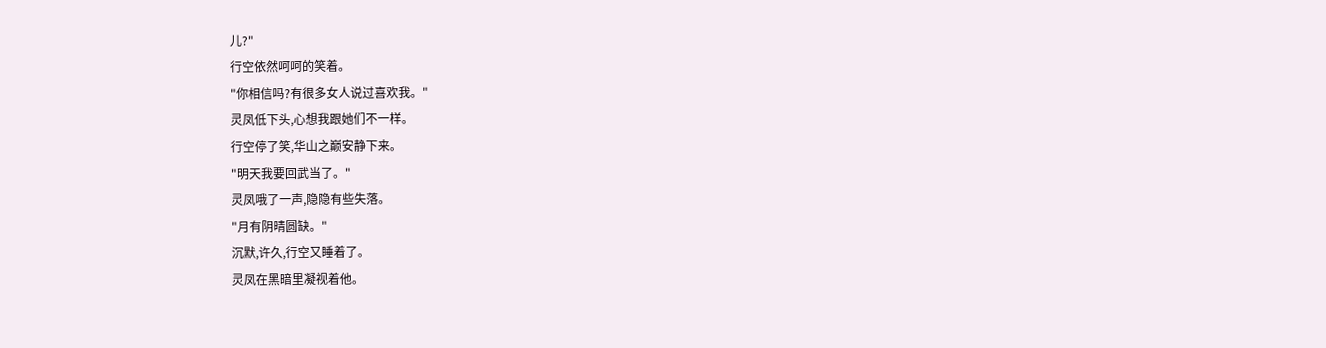儿?"
行空依然呵呵的笑着。
"你相信吗?有很多女人说过喜欢我。"
灵凤低下头,心想我跟她们不一样。
行空停了笑,华山之巅安静下来。
"明天我要回武当了。"
灵凤哦了一声,隐隐有些失落。
"月有阴晴圆缺。"
沉默,许久,行空又睡着了。
灵凤在黑暗里凝视着他。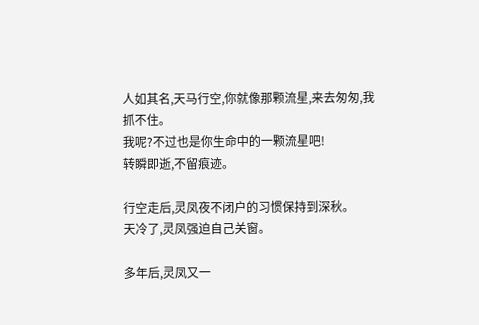人如其名,天马行空,你就像那颗流星,来去匆匆,我抓不住。
我呢?不过也是你生命中的一颗流星吧!
转瞬即逝,不留痕迹。

行空走后,灵凤夜不闭户的习惯保持到深秋。
天冷了,灵凤强迫自己关窗。

多年后,灵凤又一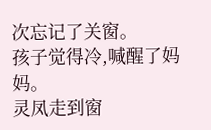次忘记了关窗。
孩子觉得冷,喊醒了妈妈。
灵凤走到窗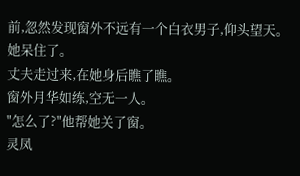前,忽然发现窗外不远有一个白衣男子,仰头望天。
她呆住了。
丈夫走过来,在她身后瞧了瞧。
窗外月华如练,空无一人。
"怎么了?"他帮她关了窗。
灵凤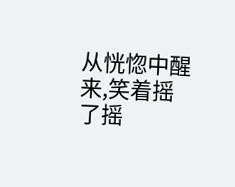从恍惚中醒来,笑着摇了摇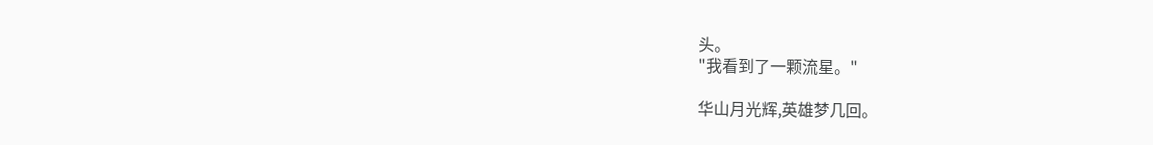头。
"我看到了一颗流星。"

华山月光辉,英雄梦几回。